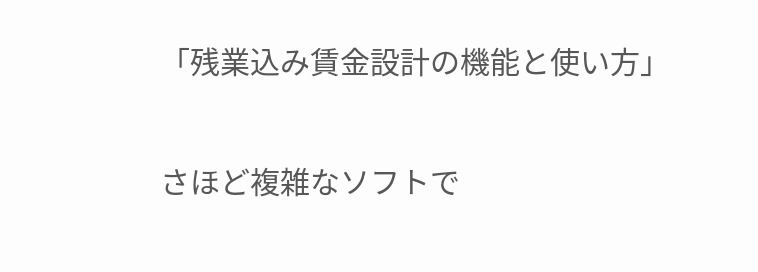「残業込み賃金設計の機能と使い方」

さほど複雑なソフトで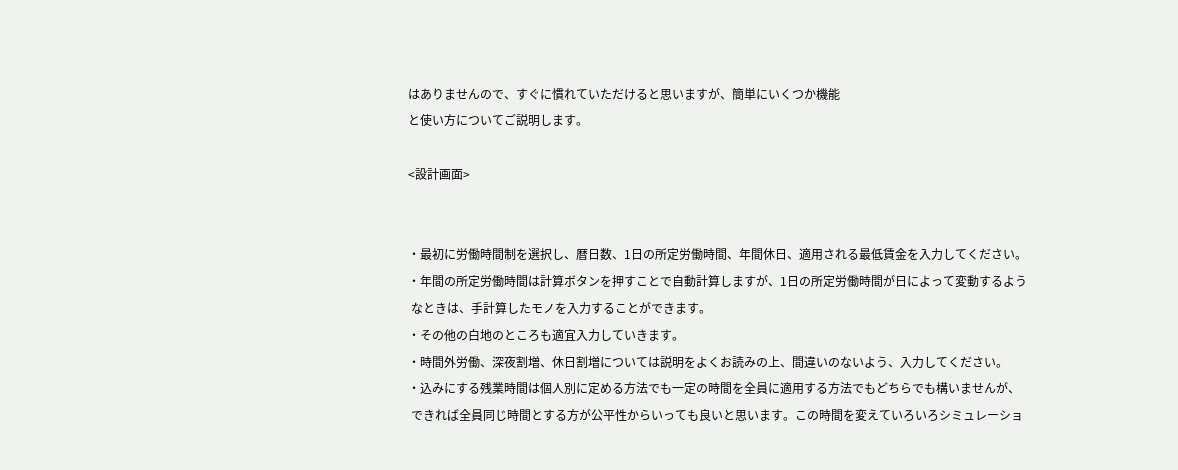はありませんので、すぐに慣れていただけると思いますが、簡単にいくつか機能
と使い方についてご説明します。

<設計画面>


・最初に労働時間制を選択し、暦日数、1日の所定労働時間、年間休日、適用される最低賃金を入力してください。
・年間の所定労働時間は計算ボタンを押すことで自動計算しますが、1日の所定労働時間が日によって変動するよう
 なときは、手計算したモノを入力することができます。
・その他の白地のところも適宜入力していきます。
・時間外労働、深夜割増、休日割増については説明をよくお読みの上、間違いのないよう、入力してください。
・込みにする残業時間は個人別に定める方法でも一定の時間を全員に適用する方法でもどちらでも構いませんが、
 できれば全員同じ時間とする方が公平性からいっても良いと思います。この時間を変えていろいろシミュレーショ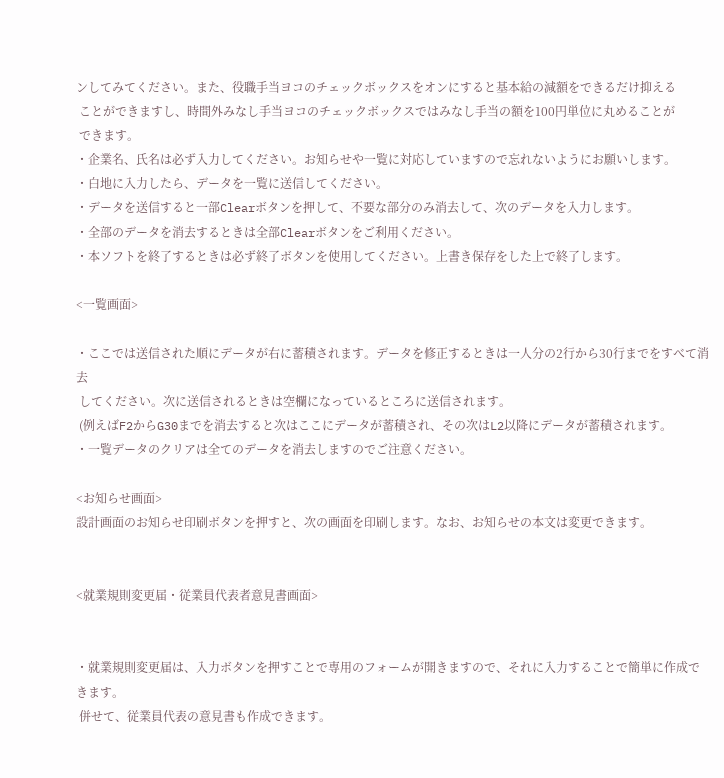ンしてみてください。また、役職手当ヨコのチェックボックスをオンにすると基本給の減額をできるだけ抑える
 ことができますし、時間外みなし手当ヨコのチェックボックスではみなし手当の額を100円単位に丸めることが
 できます。
・企業名、氏名は必ず入力してください。お知らせや一覧に対応していますので忘れないようにお願いします。
・白地に入力したら、データを一覧に送信してください。
・データを送信すると一部Clearボタンを押して、不要な部分のみ消去して、次のデータを入力します。
・全部のデータを消去するときは全部Clearボタンをご利用ください。
・本ソフトを終了するときは必ず終了ボタンを使用してください。上書き保存をした上で終了します。

<一覧画面>

・ここでは送信された順にデータが右に蓄積されます。データを修正するときは一人分の2行から30行までをすべて消去
 してください。次に送信されるときは空欄になっているところに送信されます。
 (例えばF2からG30までを消去すると次はここにデータが蓄積され、その次はL2以降にデータが蓄積されます。
・一覧データのクリアは全てのデータを消去しますのでご注意ください。

<お知らせ画面>
設計画面のお知らせ印刷ボタンを押すと、次の画面を印刷します。なお、お知らせの本文は変更できます。


<就業規則変更届・従業員代表者意見書画面>


・就業規則変更届は、入力ボタンを押すことで専用のフォームが開きますので、それに入力することで簡単に作成できます。
 併せて、従業員代表の意見書も作成できます。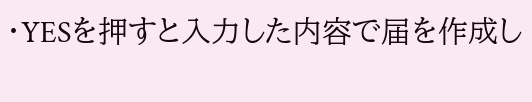・YESを押すと入力した内容で届を作成し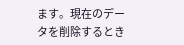ます。現在のデータを削除するとき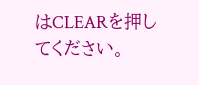はCLEARを押してください。